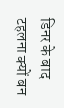डिनर के बाद टहलना क्यों बन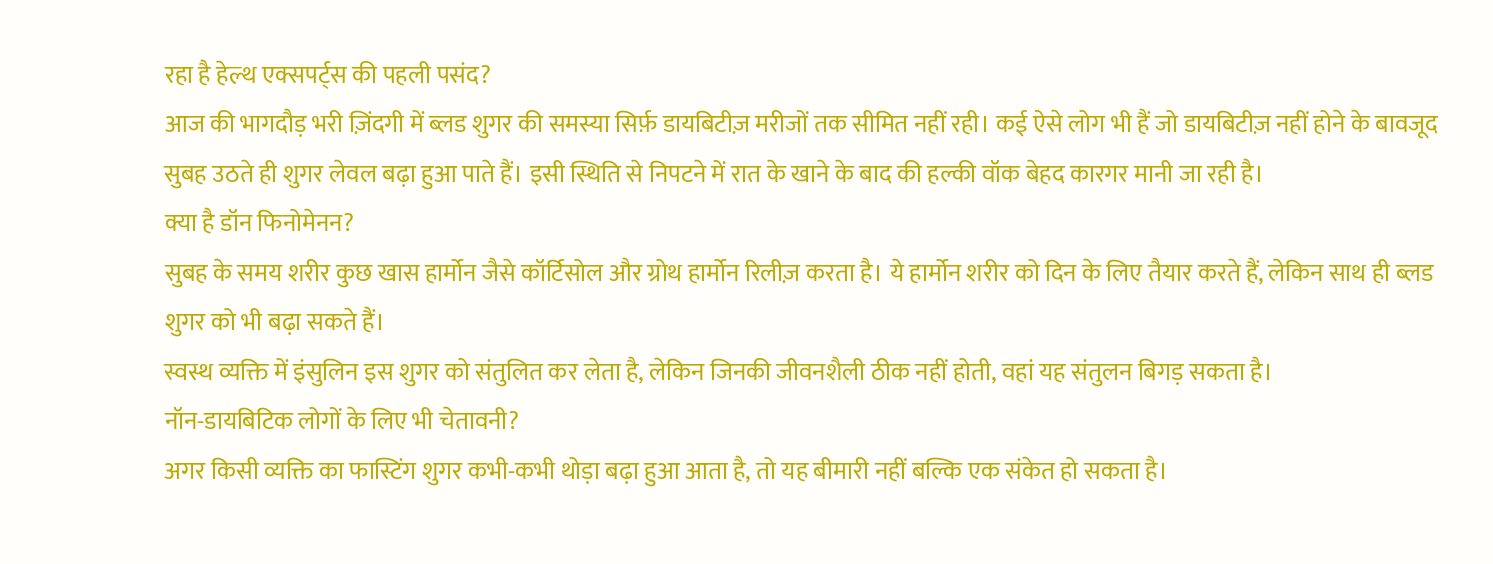रहा है हेल्थ एक्सपर्ट्स की पहली पसंद?
आज की भागदौड़ भरी ज़िंदगी में ब्लड शुगर की समस्या सिर्फ़ डायबिटीज़ मरीजों तक सीमित नहीं रही। कई ऐसे लोग भी हैं जो डायबिटीज़ नहीं होने के बावजूद सुबह उठते ही शुगर लेवल बढ़ा हुआ पाते हैं। इसी स्थिति से निपटने में रात के खाने के बाद की हल्की वॉक बेहद कारगर मानी जा रही है।
क्या है डॉन फिनोमेनन?
सुबह के समय शरीर कुछ खास हार्मोन जैसे कॉर्टिसोल और ग्रोथ हार्मोन रिलीज़ करता है। ये हार्मोन शरीर को दिन के लिए तैयार करते हैं, लेकिन साथ ही ब्लड शुगर को भी बढ़ा सकते हैं।
स्वस्थ व्यक्ति में इंसुलिन इस शुगर को संतुलित कर लेता है, लेकिन जिनकी जीवनशैली ठीक नहीं होती, वहां यह संतुलन बिगड़ सकता है।
नॉन-डायबिटिक लोगों के लिए भी चेतावनी?
अगर किसी व्यक्ति का फास्टिंग शुगर कभी-कभी थोड़ा बढ़ा हुआ आता है, तो यह बीमारी नहीं बल्कि एक संकेत हो सकता है।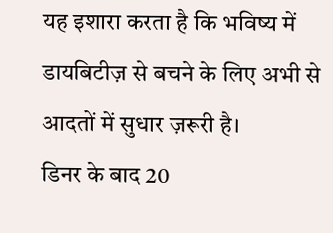यह इशारा करता है कि भविष्य में डायबिटीज़ से बचने के लिए अभी से आदतों में सुधार ज़रूरी है।
डिनर के बाद 20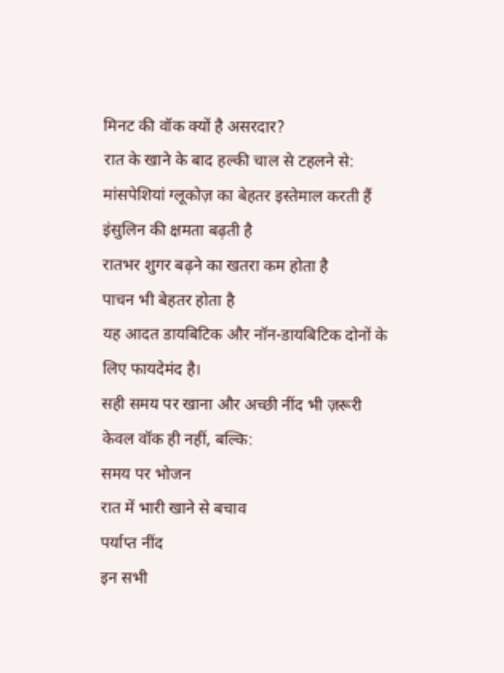मिनट की वॉक क्यों है असरदार?
रात के खाने के बाद हल्की चाल से टहलने से:
मांसपेशियां ग्लूकोज़ का बेहतर इस्तेमाल करती हैं
इंसुलिन की क्षमता बढ़ती है
रातभर शुगर बढ़ने का खतरा कम होता है
पाचन भी बेहतर होता है
यह आदत डायबिटिक और नॉन-डायबिटिक दोनों के लिए फायदेमंद है।
सही समय पर खाना और अच्छी नींद भी ज़रूरी
केवल वॉक ही नहीं, बल्कि:
समय पर भोजन
रात में भारी खाने से बचाव
पर्याप्त नींद
इन सभी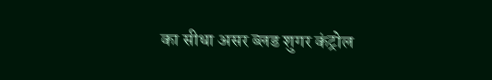का सीधा असर ब्लड शुगर कंट्रोल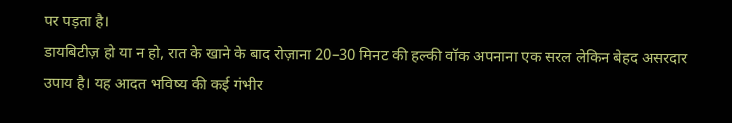पर पड़ता है।
डायबिटीज़ हो या न हो, रात के खाने के बाद रोज़ाना 20–30 मिनट की हल्की वॉक अपनाना एक सरल लेकिन बेहद असरदार उपाय है। यह आदत भविष्य की कई गंभीर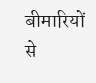बीमारियों से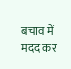बचाव में मदद कर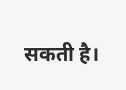सकती है।